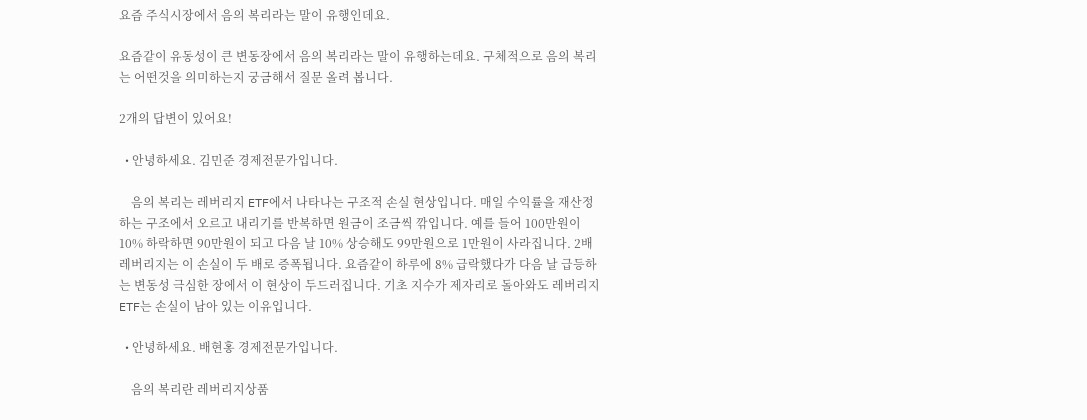요즘 주식시장에서 음의 복리라는 말이 유행인데요.

요즘같이 유동성이 큰 변동장에서 음의 복리라는 말이 유행하는데요. 구체적으로 음의 복리는 어떤것을 의미하는지 궁금해서 질문 올려 봅니다.

2개의 답변이 있어요!

  • 안녕하세요. 김민준 경제전문가입니다.

    음의 복리는 레버리지 ETF에서 나타나는 구조적 손실 현상입니다. 매일 수익률을 재산정하는 구조에서 오르고 내리기를 반복하면 원금이 조금씩 깎입니다. 예를 들어 100만원이 10% 하락하면 90만원이 되고 다음 날 10% 상승해도 99만원으로 1만원이 사라집니다. 2배 레버리지는 이 손실이 두 배로 증폭됩니다. 요즘같이 하루에 8% 급락했다가 다음 날 급등하는 변동성 극심한 장에서 이 현상이 두드러집니다. 기초 지수가 제자리로 돌아와도 레버리지 ETF는 손실이 남아 있는 이유입니다.

  • 안녕하세요. 배현홍 경제전문가입니다.

    음의 복리란 레버리지상품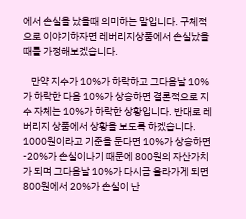에서 손실을 났을때 의미하는 말입니다. 구체적으로 이야기하자면 레버리지상품에서 손실났을때를 가정해보겠습니다.

    만약 지수가 10%가 하락하고 그다음날 10%가 하락한 다음 10%가 상승하면 결론적으로 지수 자체는 10%가 하락한 상황입니다. 반대로 레버리지 상품에서 상황을 보도록 하겠습니다. 1000원이라고 기준을 둔다면 10%가 상승하면 -20%가 손실이나기 때문에 800원의 자산가치가 되며 그다음날 10%가 다시금 올라가게 되면 800원에서 20%가 손실이 난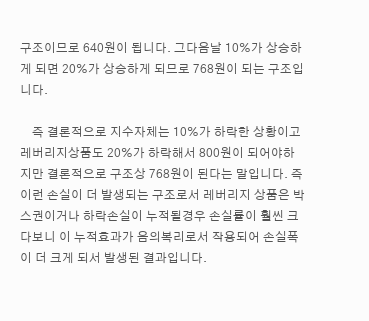구조이므로 640원이 됩니다. 그다음날 10%가 상승하게 되면 20%가 상승하게 되므로 768원이 되는 구조입니다.

    즉 결론적으로 지수자체는 10%가 하락한 상황이고 레버리지상품도 20%가 하락해서 800원이 되어야하지만 결론적으로 구조상 768원이 된다는 말입니다. 즉 이런 손실이 더 발생되는 구조로서 레버리지 상품은 박스권이거나 하락손실이 누적될경우 손실률이 훨씬 크다보니 이 누적효과가 음의복리로서 작용되어 손실폭이 더 크게 되서 발생된 결과입니다.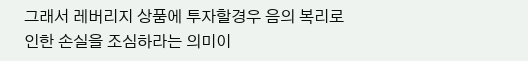그래서 레버리지 상품에 투자할경우 음의 복리로 인한 손실을 조심하라는 의미이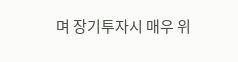며 장기투자시 매우 위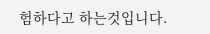험하다고 하는것입니다.